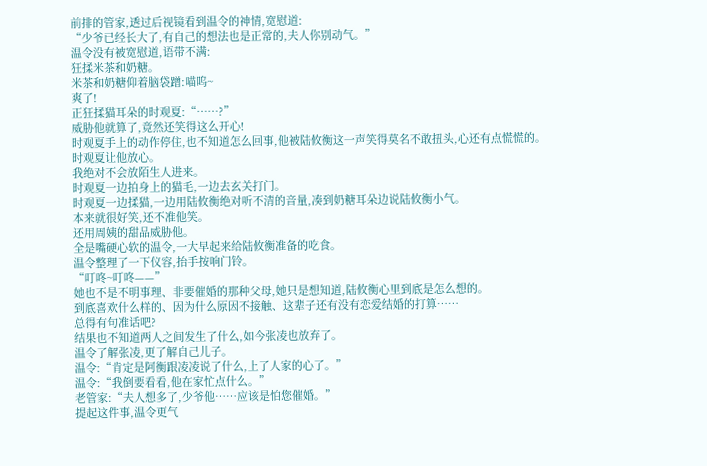前排的管家,透过后视镜看到温令的神情,宽慰道:
“少爷已经长大了,有自己的想法也是正常的,夫人你别动气。”
温令没有被宽慰道,语带不满:
狂揉米茶和奶糖。
米茶和奶糖仰着脑袋蹭:喵呜~
爽了!
正狂揉猫耳朵的时观夏:“……?”
威胁他就算了,竟然还笑得这么开心!
时观夏手上的动作停住,也不知道怎么回事,他被陆攸衡这一声笑得莫名不敢扭头,心还有点慌慌的。
时观夏让他放心。
我绝对不会放陌生人进来。
时观夏一边拍身上的猫毛,一边去玄关打门。
时观夏一边揉猫,一边用陆攸衡绝对听不清的音量,凑到奶糖耳朵边说陆攸衡小气。
本来就很好笑,还不准他笑。
还用周姨的甜品威胁他。
全是嘴硬心软的温令,一大早起来给陆攸衡准备的吃食。
温令整理了一下仪容,抬手按响门铃。
“叮咚~叮咚——”
她也不是不明事理、非要催婚的那种父母,她只是想知道,陆攸衡心里到底是怎么想的。
到底喜欢什么样的、因为什么原因不接触、这辈子还有没有恋爱结婚的打算……
总得有句准话吧?
结果也不知道两人之间发生了什么,如今张凌也放弃了。
温令了解张凌,更了解自己儿子。
温令:“肯定是阿衡跟凌凌说了什么,上了人家的心了。”
温令:“我倒要看看,他在家忙点什么。”
老管家:“夫人想多了,少爷他……应该是怕您催婚。”
提起这件事,温令更气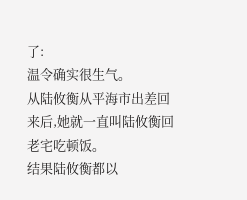了:
温令确实很生气。
从陆攸衡从平海市出差回来后,她就一直叫陆攸衡回老宅吃顿饭。
结果陆攸衡都以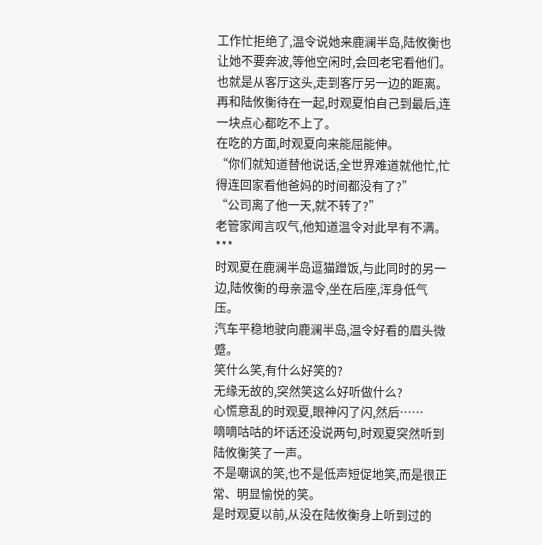工作忙拒绝了,温令说她来鹿澜半岛,陆攸衡也让她不要奔波,等他空闲时,会回老宅看他们。
也就是从客厅这头,走到客厅另一边的距离。
再和陆攸衡待在一起,时观夏怕自己到最后,连一块点心都吃不上了。
在吃的方面,时观夏向来能屈能伸。
“你们就知道替他说话,全世界难道就他忙,忙得连回家看他爸妈的时间都没有了?”
“公司离了他一天,就不转了?”
老管家闻言叹气,他知道温令对此早有不满。
***
时观夏在鹿澜半岛逗猫蹭饭,与此同时的另一边,陆攸衡的母亲温令,坐在后座,浑身低气压。
汽车平稳地驶向鹿澜半岛,温令好看的眉头微蹙。
笑什么笑,有什么好笑的?
无缘无故的,突然笑这么好听做什么?
心慌意乱的时观夏,眼神闪了闪,然后……
嘀嘀咕咕的坏话还没说两句,时观夏突然听到陆攸衡笑了一声。
不是嘲讽的笑,也不是低声短促地笑,而是很正常、明显愉悦的笑。
是时观夏以前,从没在陆攸衡身上听到过的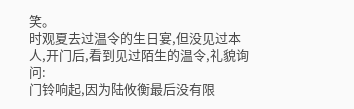笑。
时观夏去过温令的生日宴,但没见过本人,开门后,看到见过陌生的温令,礼貌询问:
门铃响起,因为陆攸衡最后没有限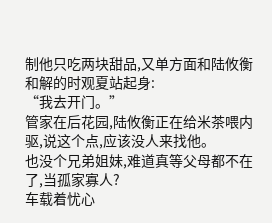制他只吃两块甜品,又单方面和陆攸衡和解的时观夏站起身:
“我去开门。”
管家在后花园,陆攸衡正在给米茶喂内驱,说这个点,应该没人来找他。
也没个兄弟姐妹,难道真等父母都不在了,当孤家寡人?
车载着忧心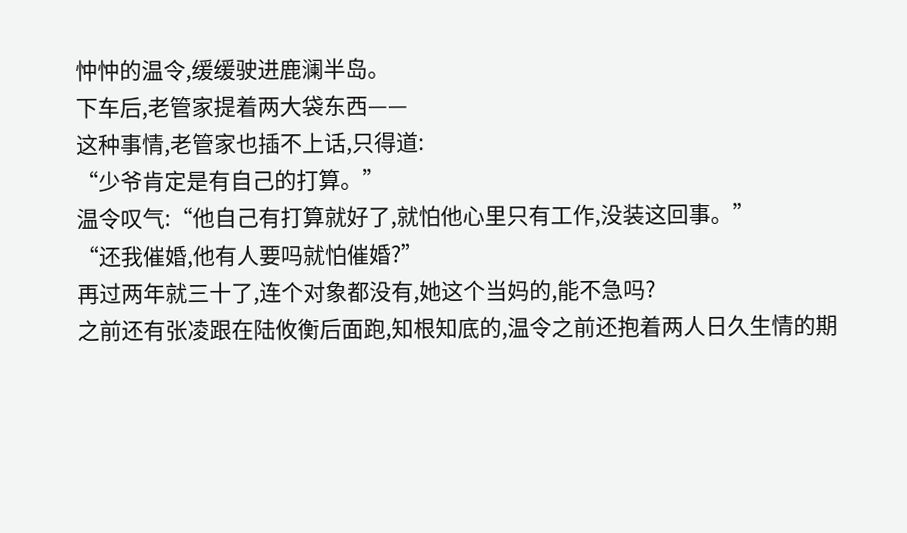忡忡的温令,缓缓驶进鹿澜半岛。
下车后,老管家提着两大袋东西——
这种事情,老管家也插不上话,只得道:
“少爷肯定是有自己的打算。”
温令叹气:“他自己有打算就好了,就怕他心里只有工作,没装这回事。”
“还我催婚,他有人要吗就怕催婚?”
再过两年就三十了,连个对象都没有,她这个当妈的,能不急吗?
之前还有张凌跟在陆攸衡后面跑,知根知底的,温令之前还抱着两人日久生情的期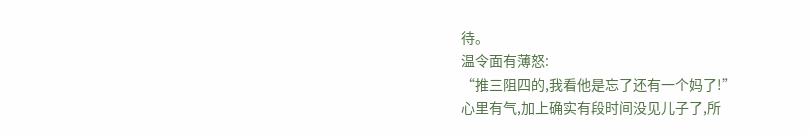待。
温令面有薄怒:
“推三阻四的,我看他是忘了还有一个妈了!”
心里有气,加上确实有段时间没见儿子了,所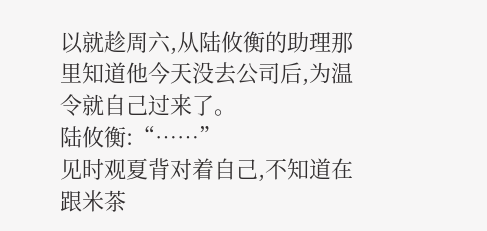以就趁周六,从陆攸衡的助理那里知道他今天没去公司后,为温令就自己过来了。
陆攸衡:“……”
见时观夏背对着自己,不知道在跟米茶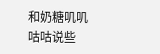和奶糖叽叽咕咕说些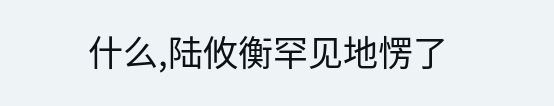什么,陆攸衡罕见地愣了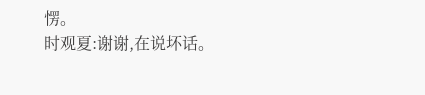愣。
时观夏:谢谢,在说坏话。